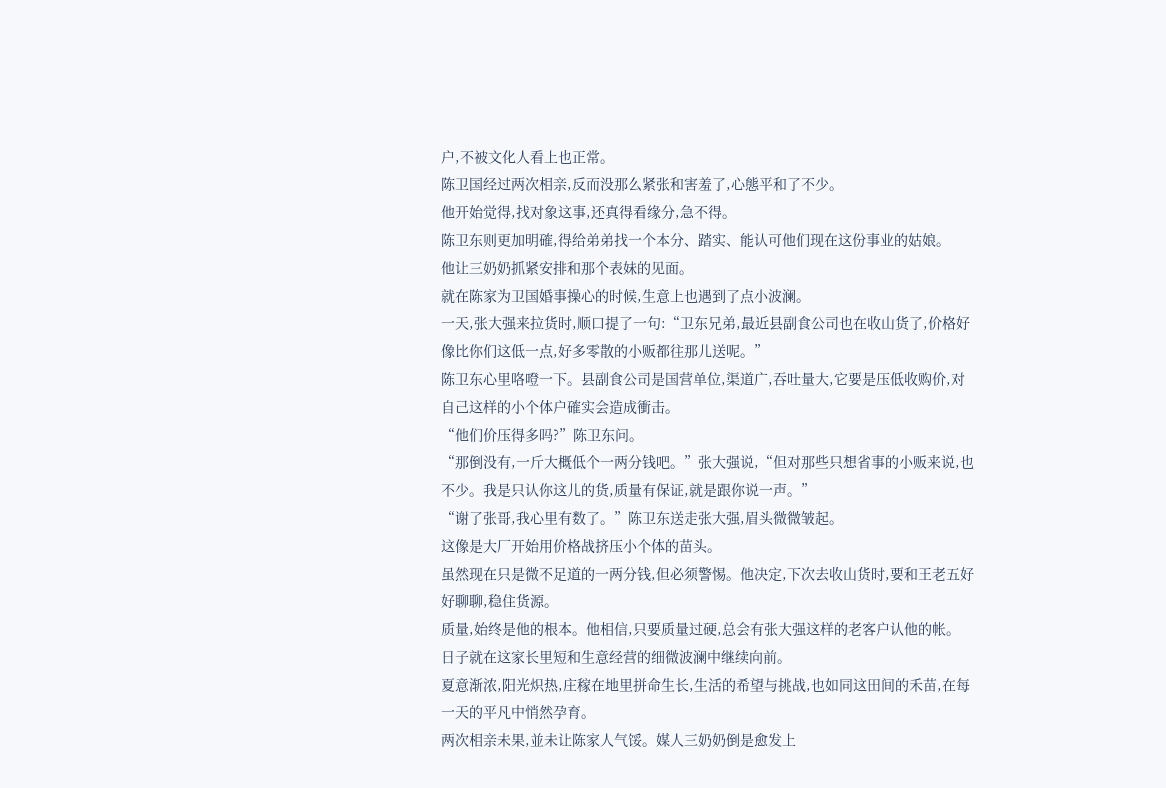户,不被文化人看上也正常。
陈卫国经过两次相亲,反而没那么紧张和害羞了,心態平和了不少。
他开始觉得,找对象这事,还真得看缘分,急不得。
陈卫东则更加明確,得给弟弟找一个本分、踏实、能认可他们现在这份事业的姑娘。
他让三奶奶抓紧安排和那个表妹的见面。
就在陈家为卫国婚事操心的时候,生意上也遇到了点小波澜。
一天,张大强来拉货时,顺口提了一句:“卫东兄弟,最近县副食公司也在收山货了,价格好像比你们这低一点,好多零散的小贩都往那儿送呢。”
陈卫东心里咯噔一下。县副食公司是国营单位,渠道广,吞吐量大,它要是压低收购价,对自己这样的小个体户確实会造成衝击。
“他们价压得多吗?”陈卫东问。
“那倒没有,一斤大概低个一两分钱吧。”张大强说,“但对那些只想省事的小贩来说,也不少。我是只认你这儿的货,质量有保证,就是跟你说一声。”
“谢了张哥,我心里有数了。”陈卫东送走张大强,眉头微微皱起。
这像是大厂开始用价格战挤压小个体的苗头。
虽然现在只是微不足道的一两分钱,但必须警惕。他决定,下次去收山货时,要和王老五好好聊聊,稳住货源。
质量,始终是他的根本。他相信,只要质量过硬,总会有张大强这样的老客户认他的帐。
日子就在这家长里短和生意经营的细微波澜中继续向前。
夏意渐浓,阳光炽热,庄稼在地里拼命生长,生活的希望与挑战,也如同这田间的禾苗,在每一天的平凡中悄然孕育。
两次相亲未果,並未让陈家人气馁。媒人三奶奶倒是愈发上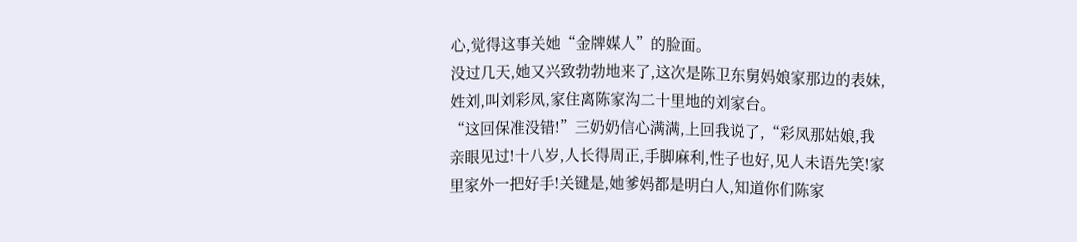心,觉得这事关她“金牌媒人”的脸面。
没过几天,她又兴致勃勃地来了,这次是陈卫东舅妈娘家那边的表妹,姓刘,叫刘彩凤,家住离陈家沟二十里地的刘家台。
“这回保准没错!”三奶奶信心满满,上回我说了,“彩凤那姑娘,我亲眼见过!十八岁,人长得周正,手脚麻利,性子也好,见人未语先笑!家里家外一把好手!关键是,她爹妈都是明白人,知道你们陈家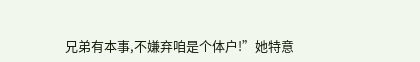兄弟有本事,不嫌弃咱是个体户!”她特意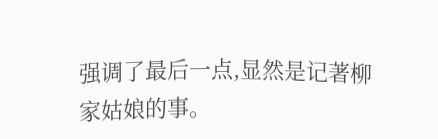强调了最后一点,显然是记著柳家姑娘的事。